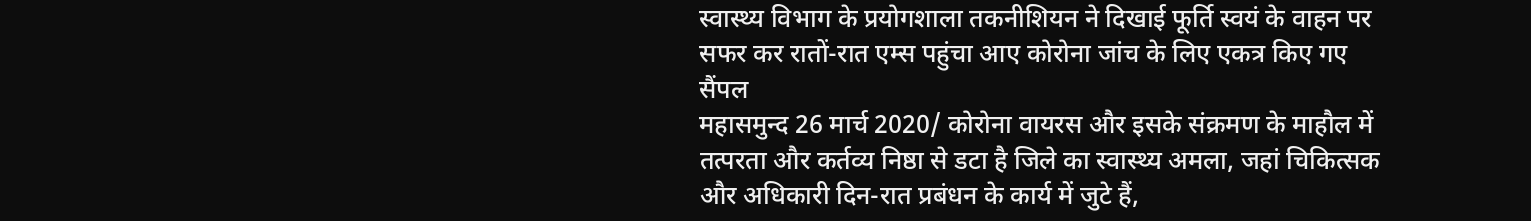स्वास्थ्य विभाग के प्रयोगशाला तकनीशियन ने दिखाई फूर्ति स्वयं के वाहन पर सफर कर रातों-रात एम्स पहुंचा आए कोरोना जांच के लिए एकत्र किए गए सैंपल
महासमुन्द 26 मार्च 2020/ कोरोना वायरस और इसके संक्रमण के माहौल में तत्परता और कर्तव्य निष्ठा से डटा है जिले का स्वास्थ्य अमला, जहां चिकित्सक और अधिकारी दिन-रात प्रबंधन के कार्य में जुटे हैं,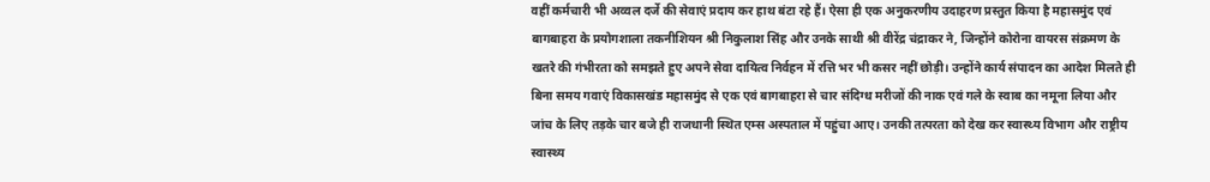वहीं कर्मचारी भी अव्वल दर्जे की सेवाएं प्रदाय कर हाथ बंटा रहे हैं। ऐसा ही एक अनुकरणीय उदाहरण प्रस्तुत किया है महासमुंद एवं बागबाहरा के प्रयोगशाला तकनीशियन श्री निकुलाश सिंह और उनके साथी श्री वीरेंद्र चंद्राकर ने, जिन्होंने कोरोना वायरस संक्रमण के खतरे की गंभीरता को समझते हुए अपने सेवा दायित्व निर्वहन में रत्ति भर भी कसर नहीं छोड़ी। उन्होंने कार्य संपादन का आदेश मिलते ही बिना समय गवाएं विकासखंड महासमुंद से एक एवं बागबाहरा से चार संदिग्ध मरीजों की नाक एवं गले के स्वाब का नमूना लिया और जांच के लिए तड़के चार बजे ही राजधानी स्थित एम्स अस्पताल में पहुंचा आए। उनकी तत्परता को देख कर स्वास्थ्य विभाग और राष्ट्रीय स्वास्थ्य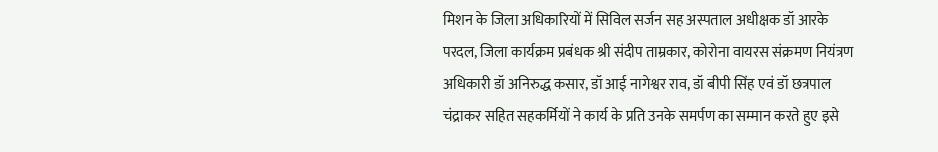मिशन के जिला अधिकारियों में सिविल सर्जन सह अस्पताल अधीक्षक डॉ आरके परदल, जिला कार्यक्रम प्रबंधक श्री संदीप ताम्रकार, कोरोना वायरस संक्रमण नियंत्रण अधिकारी डॉ अनिरुद्ध कसार, डॉ आई नागेश्वर राव, डॉ बीपी सिंह एवं डॉ छत्रपाल चंद्राकर सहित सहकर्मियों ने कार्य के प्रति उनके समर्पण का सम्मान करते हुए इसे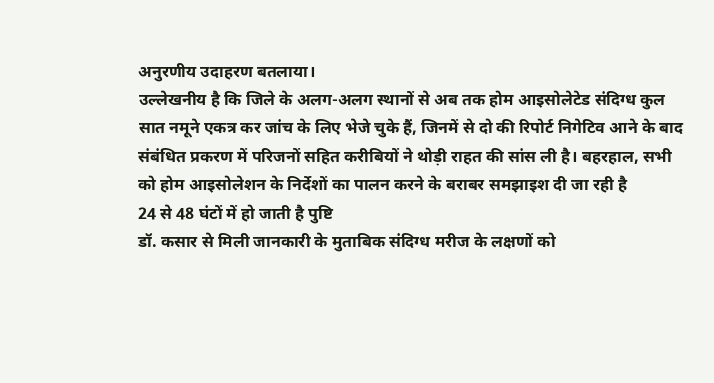अनुरणीय उदाहरण बतलाया।
उल्लेखनीय है कि जिले के अलग-अलग स्थानों से अब तक होम आइसोलेटेड संदिग्ध कुल सात नमूने एकत्र कर जांच के लिए भेजे चुके हैं, जिनमें से दो की रिपोर्ट निगेटिव आने के बाद संबंधित प्रकरण में परिजनों सहित करीबियों ने थोड़ी राहत की सांस ली है। बहरहाल, सभी को होम आइसोलेशन के निर्देशों का पालन करने के बराबर समझाइश दी जा रही है
24 से 48 घंटों में हो जाती है पुष्टि
डॉ. कसार से मिली जानकारी के मुताबिक संदिग्ध मरीज के लक्षणों को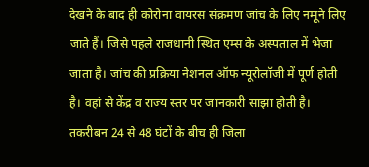देखने के बाद ही कोरोना वायरस संक्रमण जांच के लिए नमूने लिए जाते हैं। जिसे पहले राजधानी स्थित एम्स के अस्पताल में भेजा जाता है। जांच की प्रक्रिया नेशनल ऑफ न्यूरोलॉजी में पूर्ण होती है। वहां से केंद्र व राज्य स्तर पर जानकारी साझा होती है। तकरीबन 24 से 48 घंटों के बीच ही जिला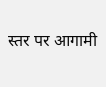स्तर पर आगामी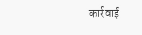कार्रवाई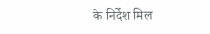के निर्देश मिल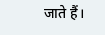जाते हैं।